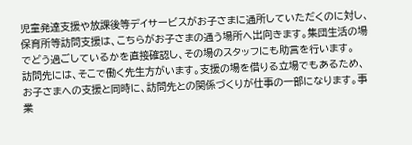児童発達支援や放課後等デイサービスがお子さまに通所していただくのに対し、保育所等訪問支援は、こちらがお子さまの通う場所へ出向きます。集団生活の場でどう過ごしているかを直接確認し、その場のスタッフにも助言を行います。
訪問先には、そこで働く先生方がいます。支援の場を借りる立場でもあるため、お子さまへの支援と同時に、訪問先との関係づくりが仕事の一部になります。事業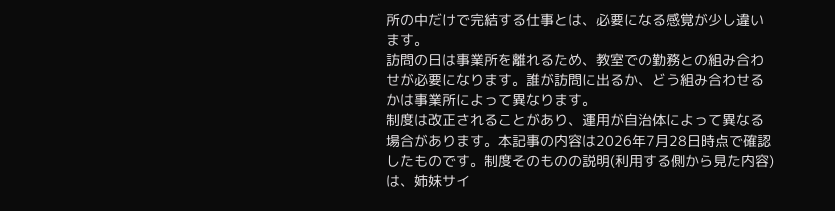所の中だけで完結する仕事とは、必要になる感覚が少し違います。
訪問の日は事業所を離れるため、教室での勤務との組み合わせが必要になります。誰が訪問に出るか、どう組み合わせるかは事業所によって異なります。
制度は改正されることがあり、運用が自治体によって異なる場合があります。本記事の内容は2026年7月28日時点で確認したものです。制度そのものの説明(利用する側から見た内容)は、姉妹サイ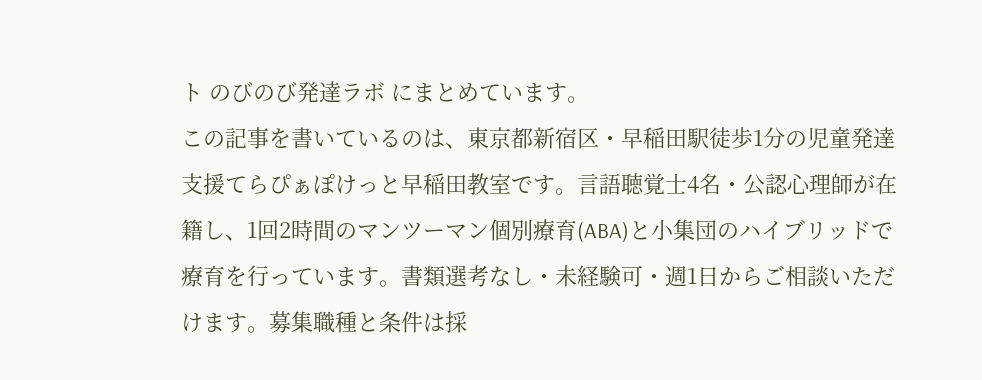ト のびのび発達ラボ にまとめています。
この記事を書いているのは、東京都新宿区・早稲田駅徒歩1分の児童発達支援てらぴぁぽけっと早稲田教室です。言語聴覚士4名・公認心理師が在籍し、1回2時間のマンツーマン個別療育(ABA)と小集団のハイブリッドで療育を行っています。書類選考なし・未経験可・週1日からご相談いただけます。募集職種と条件は採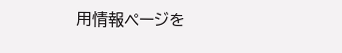用情報ページを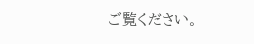ご覧ください。